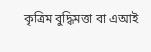কৃত্রিম বুদ্ধিমত্তা বা এআই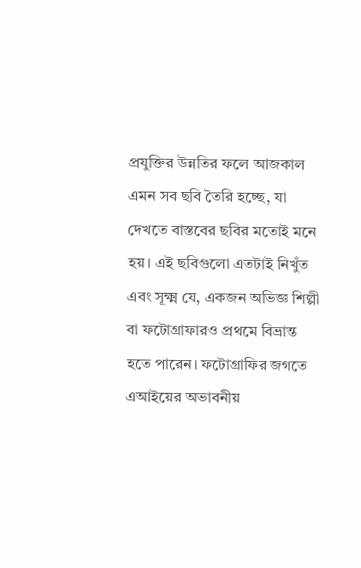প্রযুক্তির উন্নতির ফলে আজকাল এমন সব ছবি তৈরি হচ্ছে, যা দেখতে বাস্তবের ছবির মতোই মনে হয়। এই ছবিগুলো এতটাই নিখুঁত এবং সূক্ষ্ম যে, একজন অভিজ্ঞ শিল্পী বা ফটোগ্রাফারও প্রথমে বিভ্রান্ত হতে পারেন। ফটোগ্রাফির জগতে এআইয়ের অভাবনীয়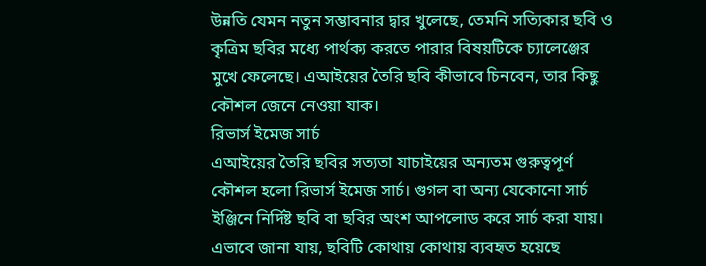উন্নতি যেমন নতুন সম্ভাবনার দ্বার খুলেছে, তেমনি সত্যিকার ছবি ও কৃত্রিম ছবির মধ্যে পার্থক্য করতে পারার বিষয়টিকে চ্যালেঞ্জের মুখে ফেলেছে। এআইয়ের তৈরি ছবি কীভাবে চিনবেন, তার কিছু কৌশল জেনে নেওয়া যাক।
রিভার্স ইমেজ সার্চ
এআইয়ের তৈরি ছবির সত্যতা যাচাইয়ের অন্যতম গুরুত্বপূর্ণ কৌশল হলো রিভার্স ইমেজ সার্চ। গুগল বা অন্য যেকোনো সার্চ ইঞ্জিনে নির্দিষ্ট ছবি বা ছবির অংশ আপলোড করে সার্চ করা যায়। এভাবে জানা যায়, ছবিটি কোথায় কোথায় ব্যবহৃত হয়েছে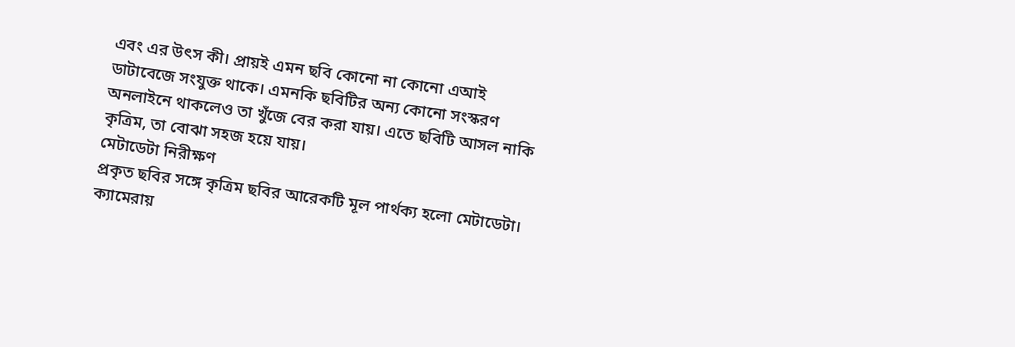এবং এর উৎস কী। প্রায়ই এমন ছবি কোনো না কোনো এআই ডাটাবেজে সংযুক্ত থাকে। এমনকি ছবিটির অন্য কোনো সংস্করণ অনলাইনে থাকলেও তা খুঁজে বের করা যায়। এতে ছবিটি আসল নাকি কৃত্রিম, তা বোঝা সহজ হয়ে যায়।
মেটাডেটা নিরীক্ষণ
প্রকৃত ছবির সঙ্গে কৃত্রিম ছবির আরেকটি মূল পার্থক্য হলো মেটাডেটা। ক্যামেরায়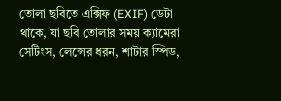তোলা ছবিতে এক্সিফ (EXIF) ডেটা থাকে, যা ছবি তোলার সময় ক্যামেরা সেটিংস, লেন্সের ধরন, শাটার স্পিড,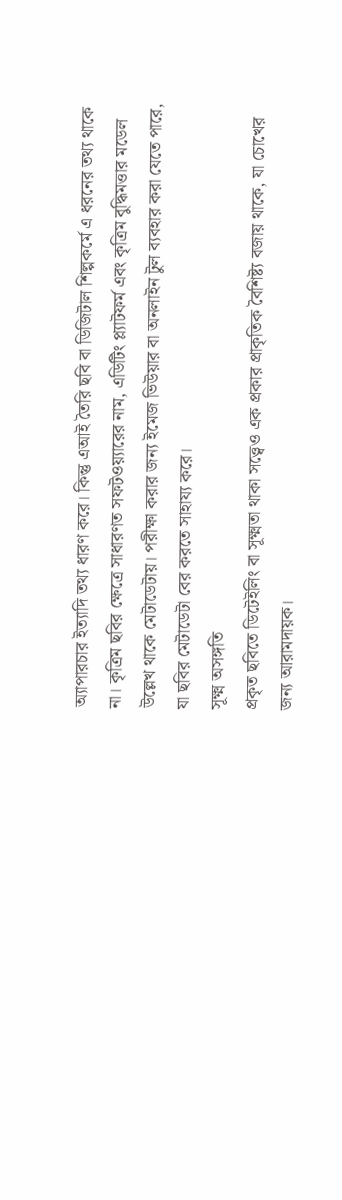অ্যাপারচার ইত্যাদি তথ্য ধারণ করে। কিন্তু এআই তৈরি ছবি বা ডিজিটাল শিল্পকর্মে এ ধরনের তথ্য থাকে না। কৃত্রিম ছবির ক্ষেত্রে সাধারণত সফটওয়্যারের নাম, এডিটিং প্ল্যাটফর্ম এবং কৃত্রিম বুদ্ধিমত্তার মডেল উল্লেখ থাকে মেটাডেটায়। পরীক্ষা করার জন্য ইমেজ ভিউয়ার বা অনলাইন টুল ব্যবহার করা যেতে পারে, যা ছবির মেটাডেটা বের করতে সাহায্য করে।
সূক্ষ্ম অসঙ্গতি
প্রকৃত ছবিতে ডিটেইলিং বা সূক্ষ্মতা থাকা সত্ত্বেও এক প্রকার প্রাকৃতিক বৈশিষ্ট্য বজায় থাকে, যা চোখের জন্য আরামদায়ক।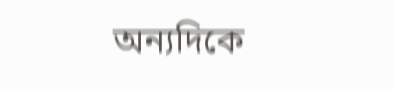অন্যদিকে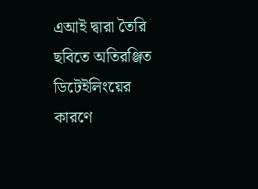এআই দ্বারা তৈরি ছবিতে অতিরঞ্জিত ডিটেইলিংয়ের কারণে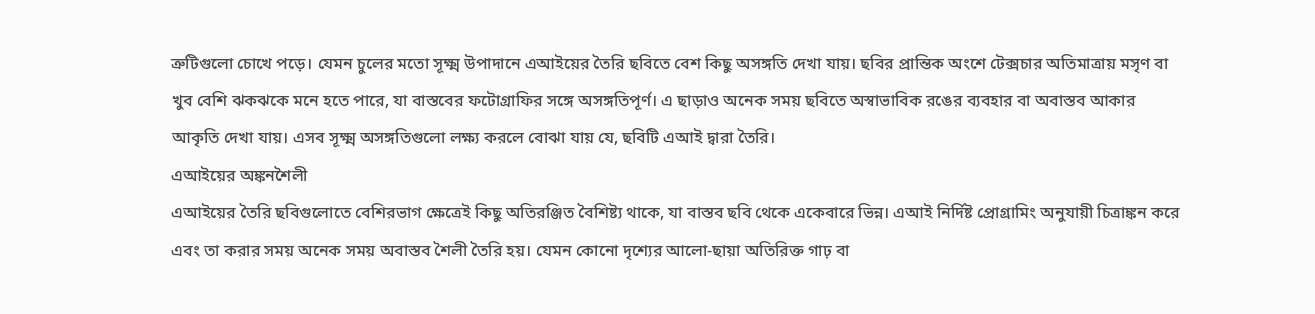ত্রুটিগুলো চোখে পড়ে। যেমন চুলের মতো সূক্ষ্ম উপাদানে এআইয়ের তৈরি ছবিতে বেশ কিছু অসঙ্গতি দেখা যায়। ছবির প্রান্তিক অংশে টেক্সচার অতিমাত্রায় মসৃণ বা খুব বেশি ঝকঝকে মনে হতে পারে, যা বাস্তবের ফটোগ্রাফির সঙ্গে অসঙ্গতিপূর্ণ। এ ছাড়াও অনেক সময় ছবিতে অস্বাভাবিক রঙের ব্যবহার বা অবাস্তব আকার আকৃতি দেখা যায়। এসব সূক্ষ্ম অসঙ্গতিগুলো লক্ষ্য করলে বোঝা যায় যে, ছবিটি এআই দ্বারা তৈরি।
এআইয়ের অঙ্কনশৈলী
এআইয়ের তৈরি ছবিগুলোতে বেশিরভাগ ক্ষেত্রেই কিছু অতিরঞ্জিত বৈশিষ্ট্য থাকে, যা বাস্তব ছবি থেকে একেবারে ভিন্ন। এআই নির্দিষ্ট প্রোগ্রামিং অনুযায়ী চিত্রাঙ্কন করে এবং তা করার সময় অনেক সময় অবাস্তব শৈলী তৈরি হয়। যেমন কোনো দৃশ্যের আলো-ছায়া অতিরিক্ত গাঢ় বা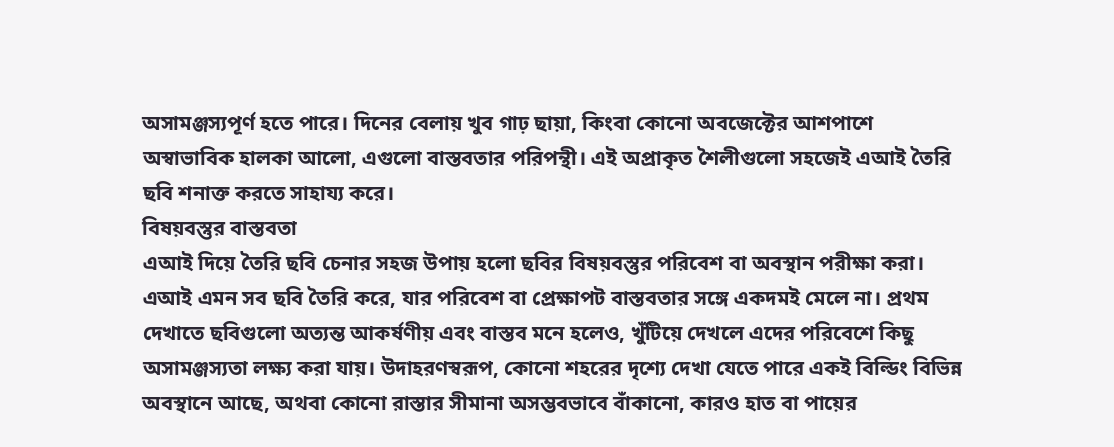অসামঞ্জস্যপূর্ণ হতে পারে। দিনের বেলায় খুব গাঢ় ছায়া, কিংবা কোনো অবজেক্টের আশপাশে অস্বাভাবিক হালকা আলো, এগুলো বাস্তবতার পরিপন্থী। এই অপ্রাকৃত শৈলীগুলো সহজেই এআই তৈরি ছবি শনাক্ত করতে সাহায্য করে।
বিষয়বস্তুর বাস্তবতা
এআই দিয়ে তৈরি ছবি চেনার সহজ উপায় হলো ছবির বিষয়বস্তুর পরিবেশ বা অবস্থান পরীক্ষা করা। এআই এমন সব ছবি তৈরি করে, যার পরিবেশ বা প্রেক্ষাপট বাস্তবতার সঙ্গে একদমই মেলে না। প্রথম দেখাতে ছবিগুলো অত্যন্ত আকর্ষণীয় এবং বাস্তব মনে হলেও, খুঁটিয়ে দেখলে এদের পরিবেশে কিছু অসামঞ্জস্যতা লক্ষ্য করা যায়। উদাহরণস্বরূপ, কোনো শহরের দৃশ্যে দেখা যেতে পারে একই বিল্ডিং বিভিন্ন অবস্থানে আছে, অথবা কোনো রাস্তার সীমানা অসম্ভবভাবে বাঁকানো, কারও হাত বা পায়ের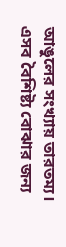আঙুলের সংখ্যায় তারতম্য। এসব বৈশিষ্ট্য বোঝার জন্য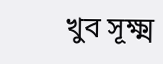খুব সূক্ষ্ম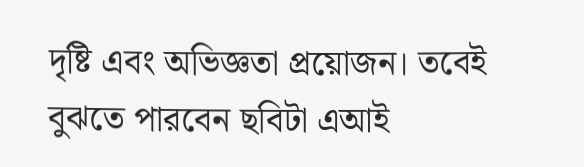দৃষ্টি এবং অভিজ্ঞতা প্রয়োজন। তবেই বুঝতে পারবেন ছবিটা এআই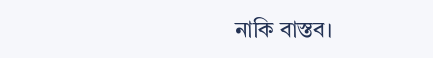নাকি বাস্তব।